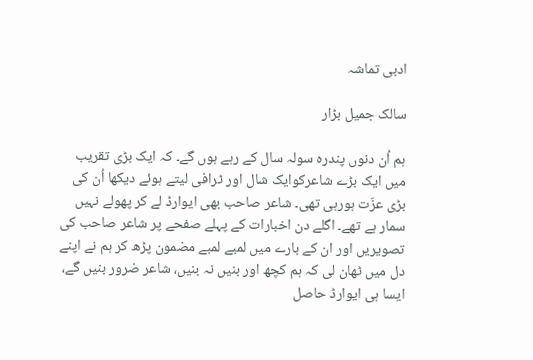ادبی تماشہ

سالک جمیل بڑار

ہم اُن دنوں پندرہ سولہ سال کے رہے ہوں گے۔ کہ ایک بڑی تقریب میں ایک بڑے شاعرکوایک شال اور ٹرافی لیتے ہوئے دیکھا اُن کی بڑی عزّت ہورہی تھی۔ شاعر صاحب بھی ایوارڈ لے کر پھولے نہیں سمار ہے تھے۔ اگلے دن اخبارات کے پہلے صفحے پر شاعر صاحب کی تصویریں اور ان کے بارے میں لمبے لمبے مضمون پڑھ کر ہم نے اپنے دل میں ٹھان لی کہ ہم کچھ اور بنیں نہ بنیں، شاعر ضرور بنیں گے، ایسا ہی ایوارڈ حاصل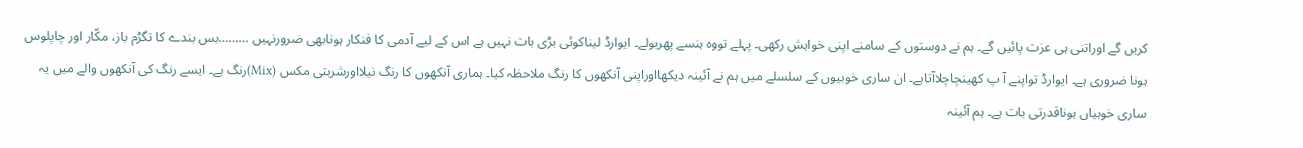کریں گے اوراتنی ہی عزت پائیں گے۔ ہم نے دوستوں کے سامنے اپنی خواہش رکھی۔ پہلے تووہ ہنسے پھربولے۔ ایوارڈ لیناکوئی بڑی بات نہیں ہے اس کے لیے آدمی کا فنکار ہونابھی ضرورنہیں ………بس بندے کا تگڑم باز، مکّار اور چاپلوس ہونا ضروری ہے۔ ایوارڈ تواپنے آ پ کھینچاچلاآتاہے۔ ان ساری خوبیوں کے سلسلے میں ہم نے آئینہ دیکھااوراپنی آنکھوں کا رنگ ملاحظہ کیا۔ ہماری آنکھوں کا رنگ نیلااورشربتی مکس (Mix)رنگ ہے۔ ایسے رنگ کی آنکھوں والے میں یہ ساری خوبیاں ہوناقدرتی بات ہے۔ ہم آئینہ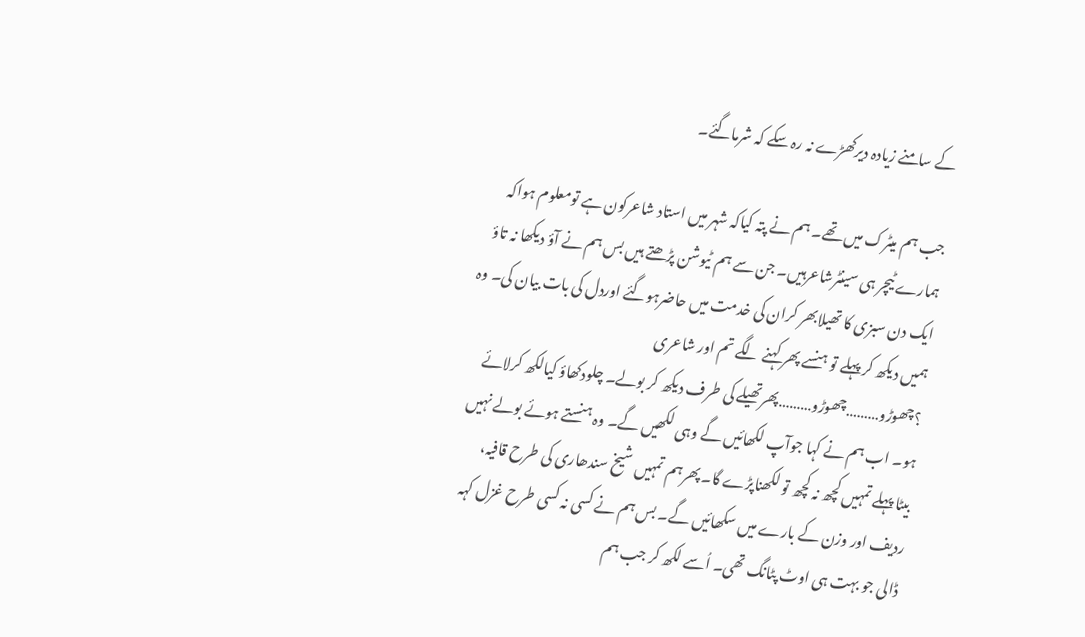کے سامنے زیادہ دیرکھڑے نہ رہ سکے کہ شرماگئے۔

جب ہم میٹرک میں تھے۔ ہم نے پتہ کیاکہ شہر میں استاد شاعرکون ہے تومعلوم ہواکہ ہمارے ٹیچر ہی سینٹرشاعرہیں۔ جن سے ہم ٹیوشن پڑھتے ہیں بس ہم نے آؤ دیکھا نہ تاؤ ایک دن سبزی کا تھیلابھر کران کی خدمت میں حاضرہوگئے اوردل کی بات بیان کی۔ وہ ہمیں دیکھ کر پہلے تو ہنسے پھر کہنے لگے تم اور شاعری ؟چھوڑو………چھوڑو………پھرتھیلے کی طرف دیکھ کر بولے۔ چلودکھاؤ کیالکھ کرلائے ہو۔ اب ہم نے کہا جوآپ لکھائیں گے وہی لکھیں گے۔ وہ ہنستے ہوئے بولے نہیں بیٹا پہلے تمہیں کچھ نہ کچھ تو لکھناپڑے گا۔ پھرہم تمہیں شیخ سندھاری کی طرح قافیہ، ردیف اور وزن کے بارے میں سکھائیں گے۔ بس ہم نے کسی نہ کسی طرح غزل کہہ ڈالی جو بہت ہی اوٹ پٹانگ تھی۔ اُسے لکھ کر جب ہم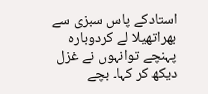استادکے پاس سبزی سے بھراتھیلا لے کردوبارہ پہنچے توانہوں نے غزل دیکھ کر کہا۔ بچے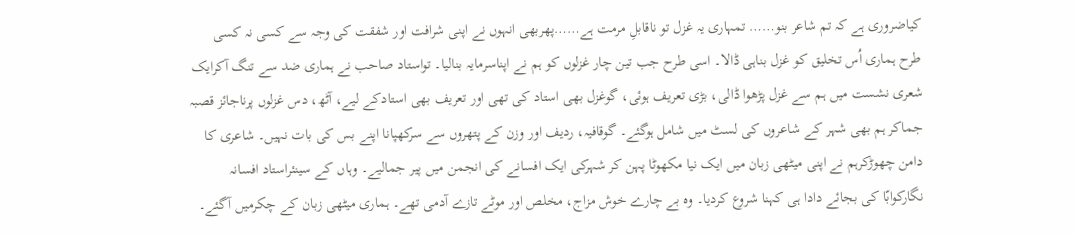کیاضروری ہے کہ تم شاعر بنو…… تمہاری یہ غزل تو ناقابلِ مرمت ہے……پھربھی انہوں نے اپنی شرافت اور شفقت کی وجہ سے کسی نہ کسی طرح ہماری اُس تخلیق کو غزل بناہی ڈالا۔ اسی طرح جب تین چار غزلوں کو ہم نے اپناسرمایہ بنالیا۔ تواستاد صاحب نے ہماری ضد سے تنگ آکرایک شعری نشست میں ہم سے غزل پڑھوا ڈالی، بڑی تعریف ہوئی، گوغزل بھی استاد کی تھی اور تعریف بھی استادکے لیے، آٹھ، دس غزلوں پرناجائز قصبہ جماکر ہم بھی شہر کے شاعروں کی لسٹ میں شامل ہوگئے۔ گوقافیہ، ردیف اور وزن کے پتھروں سے سرکھپانا اپنے بس کی بات نہیں۔ شاعری کا دامن چھوڑکرہم نے اپنی میٹھی زبان میں ایک نیا مکھوٹا پہن کر شہرکی ایک افسانے کی انجمن میں پیر جمالیے۔ وہاں کے سینئراستاد افسانہ نگارکوابّا کی بجائے دادا ہی کہنا شروع کردیا۔ وہ بے چارے خوش مزاج، مخلص اور موٹے تازے آدمی تھے۔ ہماری میٹھی زبان کے چکرمیں آگئے۔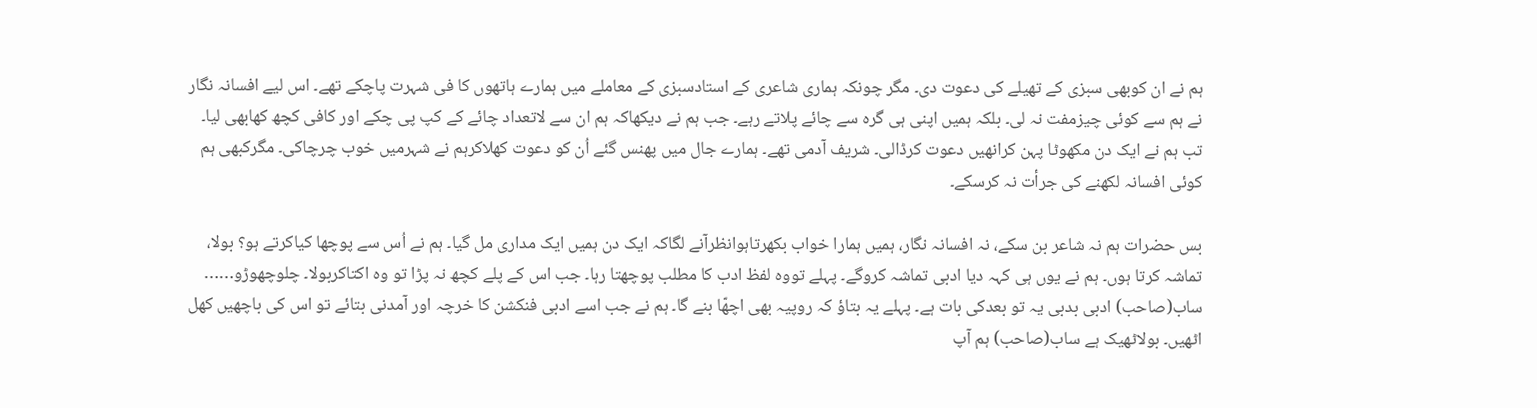ہم نے ان کوبھی سبزی کے تھیلے کی دعوت دی۔ مگر چونکہ ہماری شاعری کے استادسبزی کے معاملے میں ہمارے ہاتھوں کا فی شہرت پاچکے تھے۔ اس لیے افسانہ نگار نے ہم سے کوئی چیزمفت نہ لی۔ بلکہ ہمیں اپنی ہی گرہ سے چائے پلاتے رہے۔ جب ہم نے دیکھاکہ ہم ان سے لاتعداد چائے کے کپ پی چکے اور کافی کچھ کھابھی لیا۔ تب ہم نے ایک دن مکھوٹا پہن کرانھیں دعوت کرڈالی۔ شریف آدمی تھے۔ ہمارے جال میں پھنس گئے اُن کو دعوت کھلاکرہم نے شہرمیں خوب چرچاکی۔ مگرکبھی ہم کوئی افسانہ لکھنے کی جرأت نہ کرسکے۔

بس حضرات ہم نہ شاعر بن سکے، نہ افسانہ نگار، ہمیں ہمارا خواب بکھرتاہوانظرآنے لگاکہ ایک دن ہمیں ایک مداری مل گیا۔ ہم نے اُس سے پوچھا کیاکرتے ہو؟ بولا، تماشہ کرتا ہوں۔ ہم نے یوں ہی کہہ دیا ادبی تماشہ کروگے۔ پہلے تووہ لفظ ادب کا مطلب پوچھتا رہا۔ جب اس کے پلے کچھ نہ پڑا تو وہ اکتاکربولا۔ چلوچھوڑو…… ساب(صاحب) ادبی بدبی یہ تو بعدکی بات ہے۔ پہلے یہ بتاؤ کہ روپیہ بھی اچھّا بنے گا۔ ہم نے جب اسے ادبی فنکشن کا خرچہ اور آمدنی بتائے تو اس کی باچھیں کھل اٹھیں۔ بولاٹھیک ہے ساب(صاحب) ہم آپ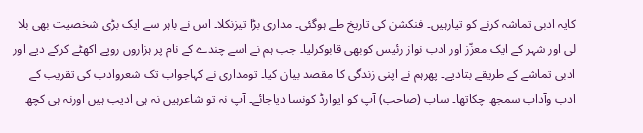کایہ ادبی تماشہ کرنے کو تیارہیں۔ فنکشن کی تاریخ طے ہوگئی۔ مداری بڑا تیزنکلا۔ اس نے باہر سے ایک بڑی شخصیت بھی بلا لی اور شہر کے ایک معزّز اور ادب نواز رئیس کوبھی قابوکرلیا۔ جب ہم نے اسے چندے کے نام پر ہزاروں روپے اکھٹے کرکے دیے اور ادبی تماشے کے طریقے بتادیے۔ پھرہم نے اپنی زندگی کا مقصد بیان کیا۔ تومداری نے کہاجواب تک شعروادب کی تقریب کے ادب وآداب سمجھ چکاتھا۔ ساب (صاحب) آپ کو ایوارڈ کونسا دیاجائے۔ آپ نہ تو شاعرہیں نہ ہی ادیب ہیں اورنہ ہی کچھ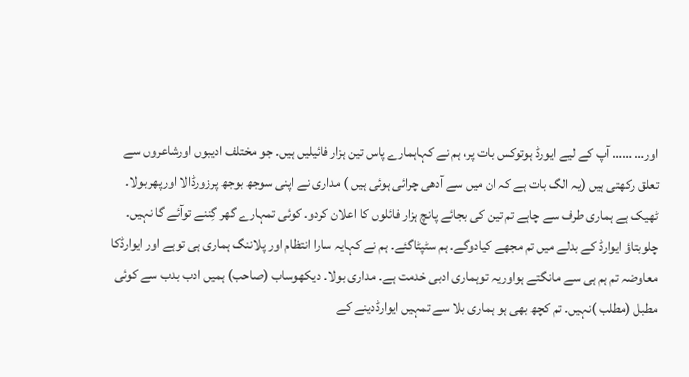اور… …… آپ کے لیے ایورڈ ہوتوکس بات پر، ہم نے کہاہمارے پاس تین ہزار فائیلیں ہیں۔ جو مختلف ادیبوں اورشاعروں سے تعلق رکھتی ہیں (یہ الگ بات ہے کہ ان میں سے آدھی چرائی ہوئی ہیں ) مداری نے اپنی سوجھ بوجھ پرزورڈالا اورپھربولا۔ ٹھیک ہے ہماری طرف سے چاہے تم تین کی بجائے پانچ ہزار فائلوں کا اعلان کردو۔ کوئی تمہارے گھر گِننے توآئے گا نہیں۔ چلوبتاؤ ایوارڈ کے بدلے میں تم مجھے کیادوگے۔ ہم سٹپٹاگئے۔ ہم نے کہایہ سارا انتظام اور پلاننگ ہماری ہی توہے اور ایوارڈکا معاوضہ تم ہم ہی سے مانگتے ہواوریہ توہماری ادبی خدمت ہے۔ مداری بولا۔ دیکھوساب (صاحب) ہمیں ادب بدب سے کوئی مطبل (مطلب )نہیں۔ تم کچھ بھی ہو ہماری بلا سے تمہیں ایوارڈدینے کے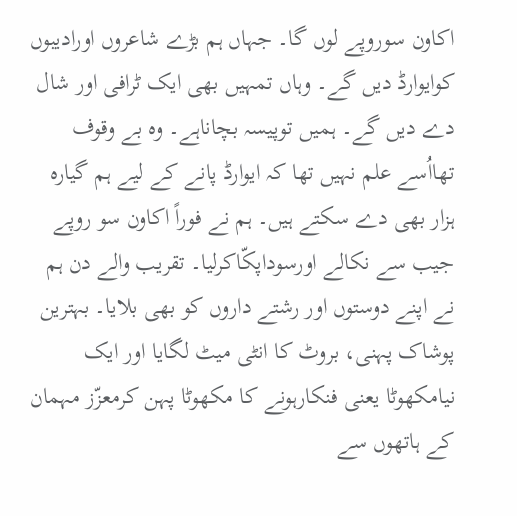اکاون سوروپے لوں گا۔ جہاں ہم بڑے شاعروں اورادیبوں کوایوارڈ دیں گے۔ وہاں تمہیں بھی ایک ٹرافی اور شال دے دیں گے۔ ہمیں توپیسہ بچاناہے۔ وہ بے وقوف تھااُسے علم نہیں تھا کہ ایوارڈ پانے کے لیے ہم گیارہ ہزار بھی دے سکتے ہیں۔ ہم نے فوراً اکاون سو روپے جیب سے نکالے اورسوداپکّاکرلیا۔ تقریب والے دن ہم نے اپنے دوستوں اور رشتے داروں کو بھی بلایا۔ بہترین پوشاک پہنی، بروٹ کا انٹی میٹ لگایا اور ایک نیامکھوٹا یعنی فنکارہونے کا مکھوٹا پہن کرمعزّز مہمان کے ہاتھوں سے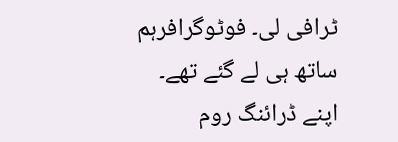ٹرافی لی۔ فوٹوگرافرہم ساتھ ہی لے گئے تھے۔ اپنے ڈرائنگ روم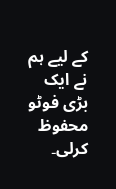کے لیے ہم نے ایک بڑی فوٹو محفوظ کرلی۔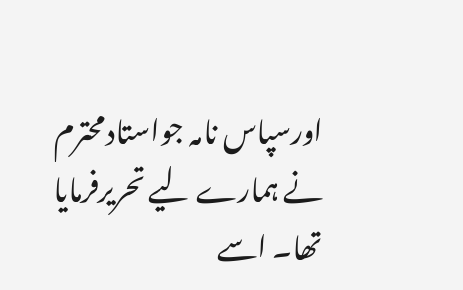اورسپاس نامہ جواستادمحترم نے ہمارے لیے تحریرفرمایا تھا۔ اسے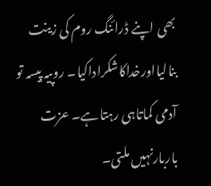بھی اپنے ڈرائنگ روم کی زینت بنالیااورخداکاشکراداکیا۔ روپیہ پیسہ تو آدمی کماتاہی رہتاہے۔ عزت باربارنہیں ملتی۔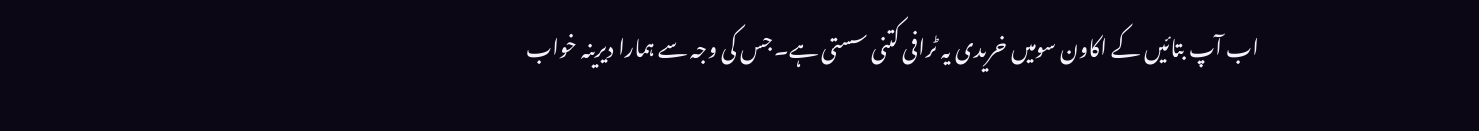اب آپ بتائیں کے اکاون سومیں خریدی یہ ٹرافی کتنی سستی ہے۔ جس کی وجہ سے ہمارا دیرینہ خواب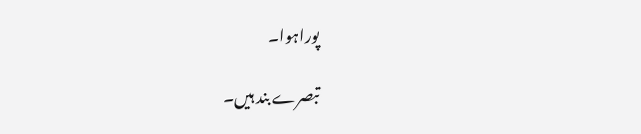پوراہوا۔

تبصرے بند ہیں۔